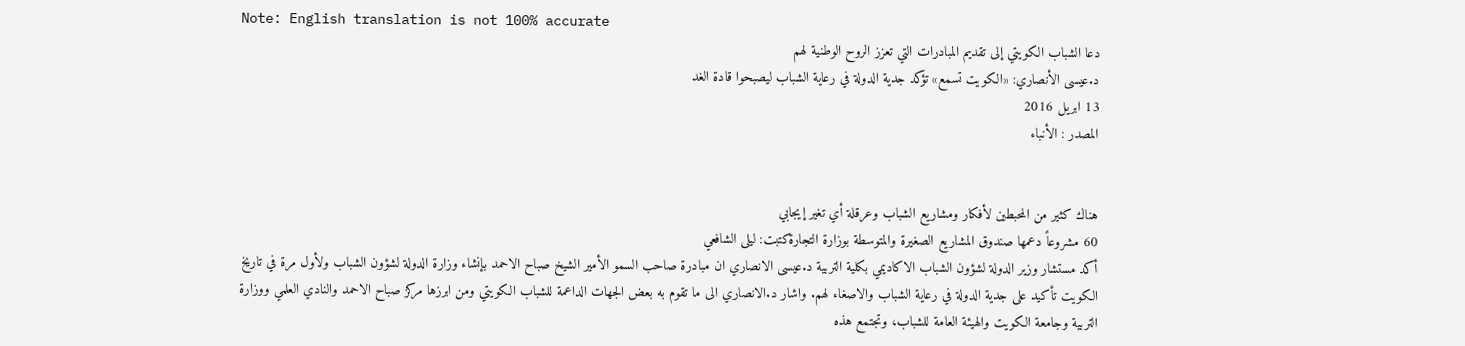Note: English translation is not 100% accurate
دعا الشباب الكويتي إلى تقديم المبادرات التي تعزز الروح الوطنية لهم
د.عيسى الأنصاري: «الكويت تسمع» تؤكد جدية الدولة في رعاية الشباب ليصبحوا قادة الغد
13 ابريل 2016
المصدر : الأنباء


هناك كثير من المحبطين لأفكار ومشاريع الشباب وعرقلة أي تغير إيجابي
60 مشروعاً دعمها صندوق المشاريع الصغيرة والمتوسطة بوزارة التجارةكتبت: ليلى الشافعي
أكد مستشار وزير الدولة لشؤون الشباب الاكاديمي بكلية التربية د.عيسى الانصاري ان مبادرة صاحب السمو الأمير الشيخ صباح الاحمد بإنشاء وزارة الدولة لشؤون الشباب ولأول مرة في تاريخ الكويت تأكيد على جدية الدولة في رعاية الشباب والاصغاء لهم. واشار د.الانصاري الى ما تقوم به بعض الجهات الداعمة للشباب الكويتي ومن ابرزها مركز صباح الاحمد والنادي العلمي ووزارة التربية وجامعة الكويت والهيئة العامة للشباب، وتجتمع هذه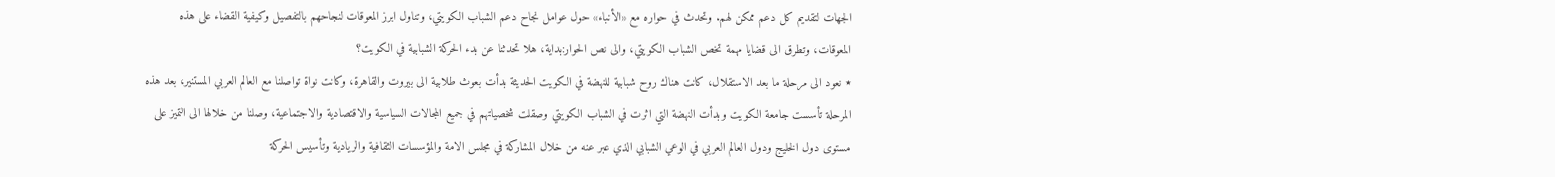الجهات لتقديم كل دعم ممكن لهم. وتحدث في حواره مع «الأنباء» حول عوامل نجاح دعم الشباب الكويتي، وتناول ابرز المعوقات لنجاحهم بالتفصيل وكيفية القضاء على هذه المعوقات، وتطرق الى قضايا مهمة تخص الشباب الكويتي، والى نص الحوار:بداية، هلا تحدثنا عن بدء الحركة الشبابية في الكويت؟
٭ نعود الى مرحلة ما بعد الاستقلال، كانت هناك روح شبابية للنهضة في الكويت الحديثة بدأت بعوث طلابية الى بيروت والقاهرة، وكانت نواة تواصلنا مع العالم العربي المستنير، بعد هذه المرحلة تأسست جامعة الكويت وبدأت النهضة التي اثرت في الشباب الكويتي وصقلت شخصياتهم في جميع المجالات السياسية والاقتصادية والاجتماعية، وصلنا من خلالها الى التميز على مستوى دول الخليج ودول العالم العربي في الوعي الشبابي الذي عبر عنه من خلال المشاركة في مجلس الامة والمؤسسات الثقافية والريادية وتأسيس الحركة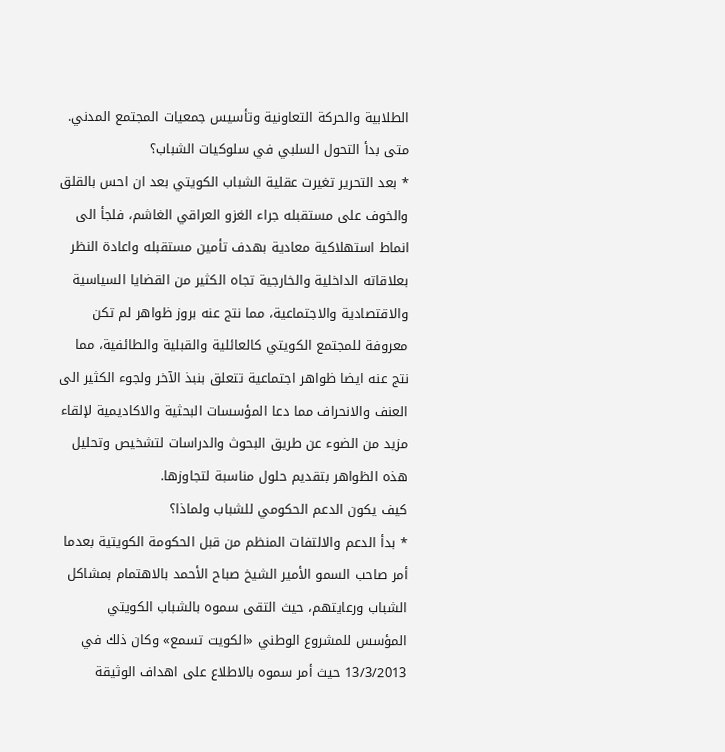الطلابية والحركة التعاونية وتأسيس جمعيات المجتمع المدني.
متى بدأ التحول السلبي في سلوكيات الشباب؟
٭ بعد التحرير تغيرت عقلية الشباب الكويتي بعد ان احس بالقلق والخوف على مستقبله جراء الغزو العراقي الغاشم، فلجأ الى انماط استهلاكية معادية بهدف تأمين مستقبله واعادة النظر بعلاقاته الداخلية والخارجية تجاه الكثير من القضايا السياسية والاقتصادية والاجتماعية، مما نتج عنه بروز ظواهر لم تكن معروفة للمجتمع الكويتي كالعائلية والقبلية والطائفية، مما نتج عنه ايضا ظواهر اجتماعية تتعلق بنبذ الآخر ولجوء الكثير الى العنف والانحراف مما دعا المؤسسات البحثية والاكاديمية لإلقاء مزيد من الضوء عن طريق البحوث والدراسات لتشخيص وتحليل هذه الظواهر بتقديم حلول مناسبة لتجاوزها.
كيف يكون الدعم الحكومي للشباب ولماذا؟
٭ بدأ الدعم والالتفات المنظم من قبل الحكومة الكويتية بعدما أمر صاحب السمو الأمير الشيخ صباح الأحمد بالاهتمام بمشاكل الشباب ورعايتهم، حيث التقى سموه بالشباب الكويتي المؤسس للمشروع الوطني «الكويت تسمع» وكان ذلك في 13/3/2013 حيث أمر سموه بالاطلاع على اهداف الوثيقة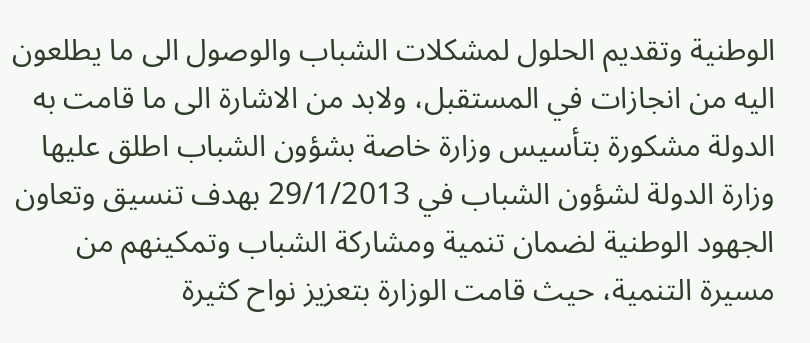الوطنية وتقديم الحلول لمشكلات الشباب والوصول الى ما يطلعون اليه من انجازات في المستقبل، ولابد من الاشارة الى ما قامت به الدولة مشكورة بتأسيس وزارة خاصة بشؤون الشباب اطلق عليها وزارة الدولة لشؤون الشباب في 29/1/2013 بهدف تنسيق وتعاون الجهود الوطنية لضمان تنمية ومشاركة الشباب وتمكينهم من مسيرة التنمية، حيث قامت الوزارة بتعزيز نواح كثيرة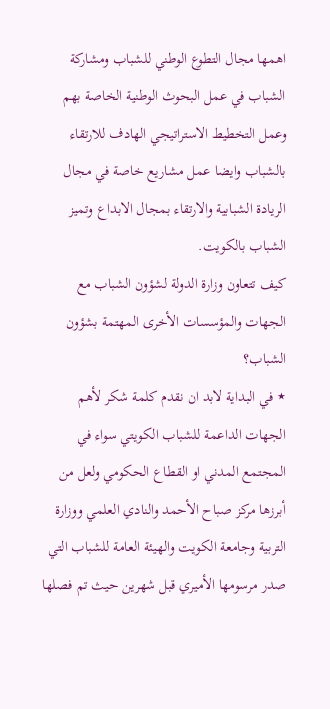اهمها مجال التطوع الوطني للشباب ومشاركة الشباب في عمل البحوث الوطنية الخاصة بهم وعمل التخطيط الاستراتيجي الهادف للارتقاء بالشباب وايضا عمل مشاريع خاصة في مجال الريادة الشبابية والارتقاء بمجال الابداع وتميز الشباب بالكويت.
كيف تتعاون وزارة الدولة لشؤون الشباب مع الجهات والمؤسسات الأخرى المهتمة بشؤون الشباب؟
٭ في البداية لابد ان نقدم كلمة شكر لأهم الجهات الداعمة للشباب الكويتي سواء في المجتمع المدني او القطاع الحكومي ولعل من أبرزها مركز صباح الأحمد والنادي العلمي ووزارة التربية وجامعة الكويت والهيئة العامة للشباب التي صدر مرسومها الأميري قبل شهرين حيث تم فصلها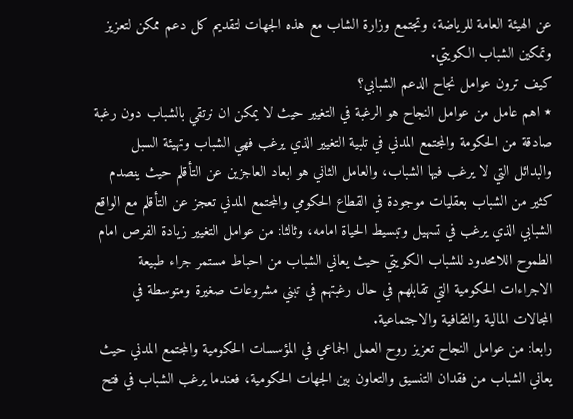عن الهيئة العامة للرياضة، وتجتمع وزارة الشاب مع هذه الجهات لتقديم كل دعم ممكن لتعزيز وتمكين الشباب الكويتي.
كيف ترون عوامل نجاح الدعم الشبابي؟
٭ اهم عامل من عوامل النجاح هو الرغبة في التغيير حيث لا يمكن ان نرتقي بالشباب دون رغبة صادقة من الحكومة والمجتمع المدني في تلبية التغيير الذي يرغب فهي الشباب وتهيئة السبل والبدائل التي لا يرغب فيها الشباب، والعامل الثاني هو ابعاد العاجزين عن التأقلم حيث ينصدم كثير من الشباب بعقليات موجودة في القطاع الحكومي والمجتمع المدني تعجز عن التأقلم مع الواقع الشبابي الذي يرغب في تسهيل وتبسيط الحياة امامه، وثالثا: من عوامل التغيير زيادة الفرص امام الطموح اللامحدود للشباب الكويتي حيث يعاني الشباب من احباط مستمر جراء طبيعة الاجراءات الحكومية التي تقابلهم في حال رغبتهم في تبني مشروعات صغيرة ومتوسطة في المجالات المالية والثقافية والاجتماعية.
رابعا: من عوامل النجاح تعزيز روح العمل الجماعي في المؤسسات الحكومية والمجتمع المدني حيث يعاني الشباب من فقدان التنسيق والتعاون بين الجهات الحكومية، فعندما يرغب الشباب في فتح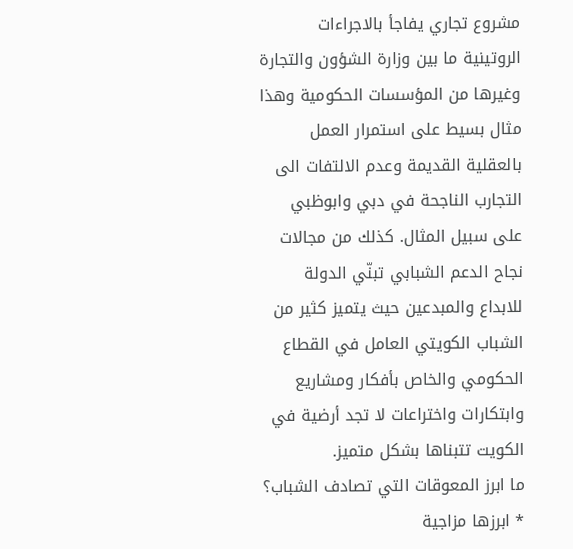مشروع تجاري يفاجأ بالاجراءات الروتينية ما بين وزارة الشؤون والتجارة وغيرها من المؤسسات الحكومية وهذا مثال بسيط على استمرار العمل بالعقلية القديمة وعدم الالتفات الى التجارب الناجحة في دبي وابوظبي على سبيل المثال. كذلك من مجالات نجاح الدعم الشبابي تبنّي الدولة للابداع والمبدعين حيث يتميز كثير من الشباب الكويتي العامل في القطاع الحكومي والخاص بأفكار ومشاريع وابتكارات واختراعات لا تجد أرضية في الكويت تتبناها بشكل متميز.
ما ابرز المعوقات التي تصادف الشباب؟
٭ ابرزها مزاجية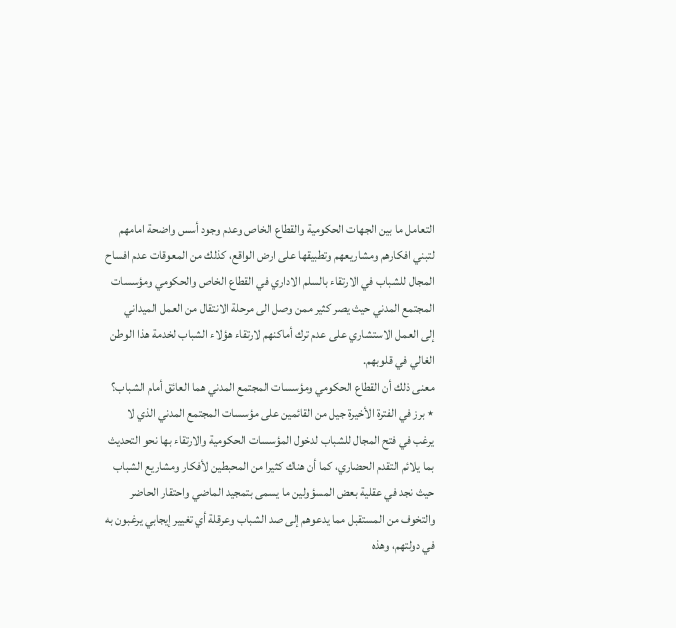التعامل ما بين الجهات الحكومية والقطاع الخاص وعدم وجود أسس واضحة امامهم لتبني افكارهم ومشاريعهم وتطبيقها على ارض الواقع، كذلك من المعوقات عدم افساح المجال للشباب في الارتقاء بالسلم الاداري في القطاع الخاص والحكومي ومؤسسات المجتمع المدني حيث يصر كثير ممن وصل الى مرحلة الانتقال من العمل الميداني
إلى العمل الاستشاري على عدم ترك أماكنهم لارتقاء هؤلاء الشباب لخدمة هذا الوطن الغالي في قلوبهم.
معنى ذلك أن القطاع الحكومي ومؤسسات المجتمع المدني هما العائق أمام الشباب؟
٭ برز في الفترة الأخيرة جيل من القائمين على مؤسسات المجتمع المدني الذي لا يرغب في فتح المجال للشباب لدخول المؤسسات الحكومية والارتقاء بها نحو التحديث بما يلائم التقدم الحضاري، كما أن هناك كثيرا من المحبطين لأفكار ومشاريع الشباب حيث نجد في عقلية بعض المسؤولين ما يسمى بتمجيد الماضي واحتقار الحاضر والتخوف من المستقبل مما يدعوهم إلى صد الشباب وعرقلة أي تغيير إيجابي يرغبون به في دولتهم، وهذه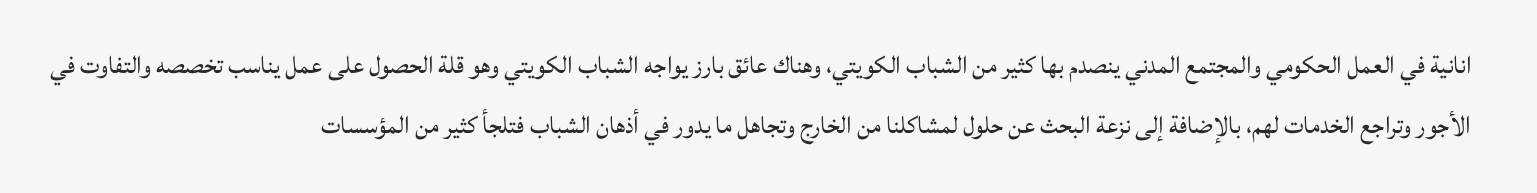انانية في العمل الحكومي والمجتمع المدني ينصدم بها كثير من الشباب الكويتي، وهناك عائق بارز يواجه الشباب الكويتي وهو قلة الحصول على عمل يناسب تخصصه والتفاوت في الأجور وتراجع الخدمات لهم، بالإضافة إلى نزعة البحث عن حلول لمشاكلنا من الخارج وتجاهل ما يدور في أذهان الشباب فتلجأ كثير من المؤسسات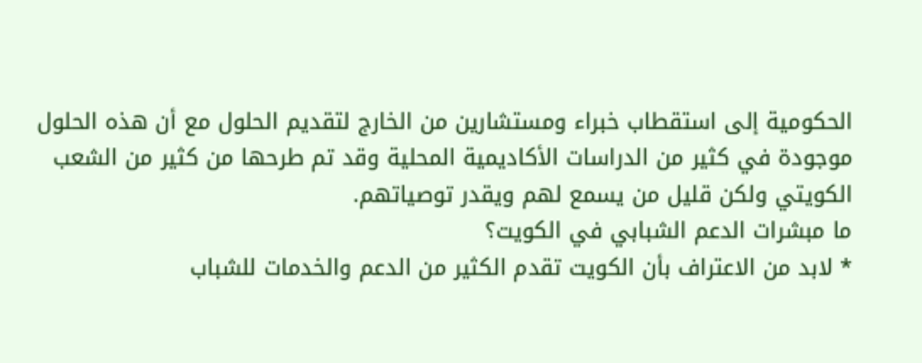الحكومية إلى استقطاب خبراء ومستشارين من الخارج لتقديم الحلول مع أن هذه الحلول موجودة في كثير من الدراسات الأكاديمية المحلية وقد تم طرحها من كثير من الشعب الكويتي ولكن قليل من يسمع لهم ويقدر توصياتهم.
ما مبشرات الدعم الشبابي في الكويت؟
٭ لابد من الاعتراف بأن الكويت تقدم الكثير من الدعم والخدمات للشباب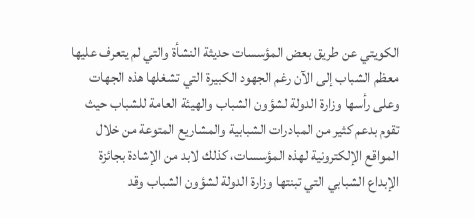الكويتي عن طريق بعض المؤسسات حديثة النشأة والتي لم يتعرف عليها معظم الشباب إلى الآن رغم الجهود الكبيرة التي تشغلها هذه الجهات وعلى رأسها وزارة الدولة لشؤون الشباب والهيئة العامة للشباب حيث تقوم بدعم كثير من المبادرات الشبابية والمشاريع المتوعة من خلال المواقع الإلكترونية لهذه المؤسسات، كذلك لابد من الإشادة بجائزة الإبداع الشبابي التي تبنتها وزارة الدولة لشؤون الشباب وقد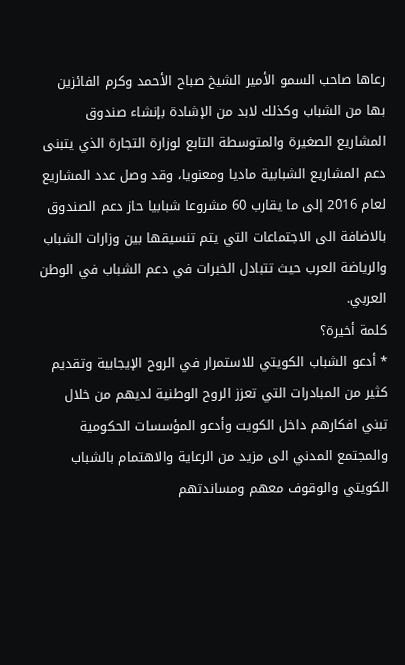رعاها صاحب السمو الأمير الشيخ صباح الأحمد وكرم الفائزين بها من الشباب وكذلك لابد من الإشادة بإنشاء صندوق المشاريع الصغيرة والمتوسطة التابع لوزارة التجارة الذي يتبنى دعم المشاريع الشبابية ماديا ومعنويا، وقد وصل عدد المشاريع لعام 2016 إلى ما يقارب 60 مشروعا شبابيا حاز دعم الصندوق بالاضافة الى الاجتماعات التي يتم تنسيقها بين وزارات الشباب والرياضة العرب حيث تتبادل الخبرات في دعم الشباب في الوطن العربي.
كلمة أخيرة؟
٭ أدعو الشباب الكويتي للاستمرار في الروح الإيجابية وتقديم كثير من المبادرات التي تعزز الروح الوطنية لديهم من خلال تبني افكارهم داخل الكويت وأدعو المؤسسات الحكومية والمجتمع المدني الى مزيد من الرعاية والاهتمام بالشباب الكويتي والوقوف معهم ومساندتهم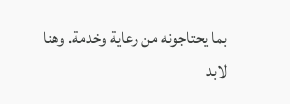بما يحتاجونه من رعاية وخدمة. وهنا لابد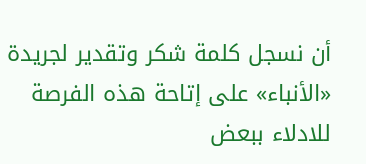أن نسجل كلمة شكر وتقدير لجريدة «الأنباء» على إتاحة هذه الفرصة للادلاء ببعض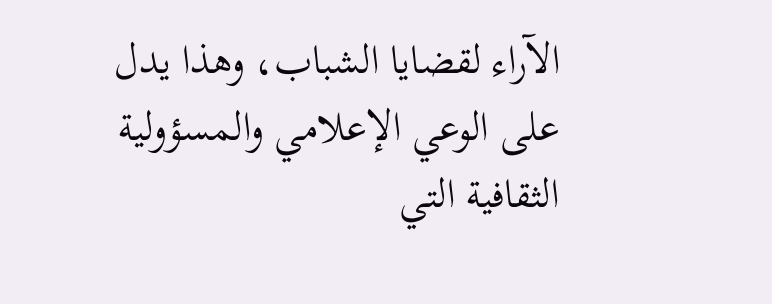الآراء لقضايا الشباب، وهذا يدل على الوعي الإعلامي والمسؤولية الثقافية التي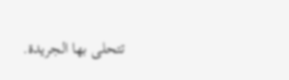تتحلى بها الجريدة.